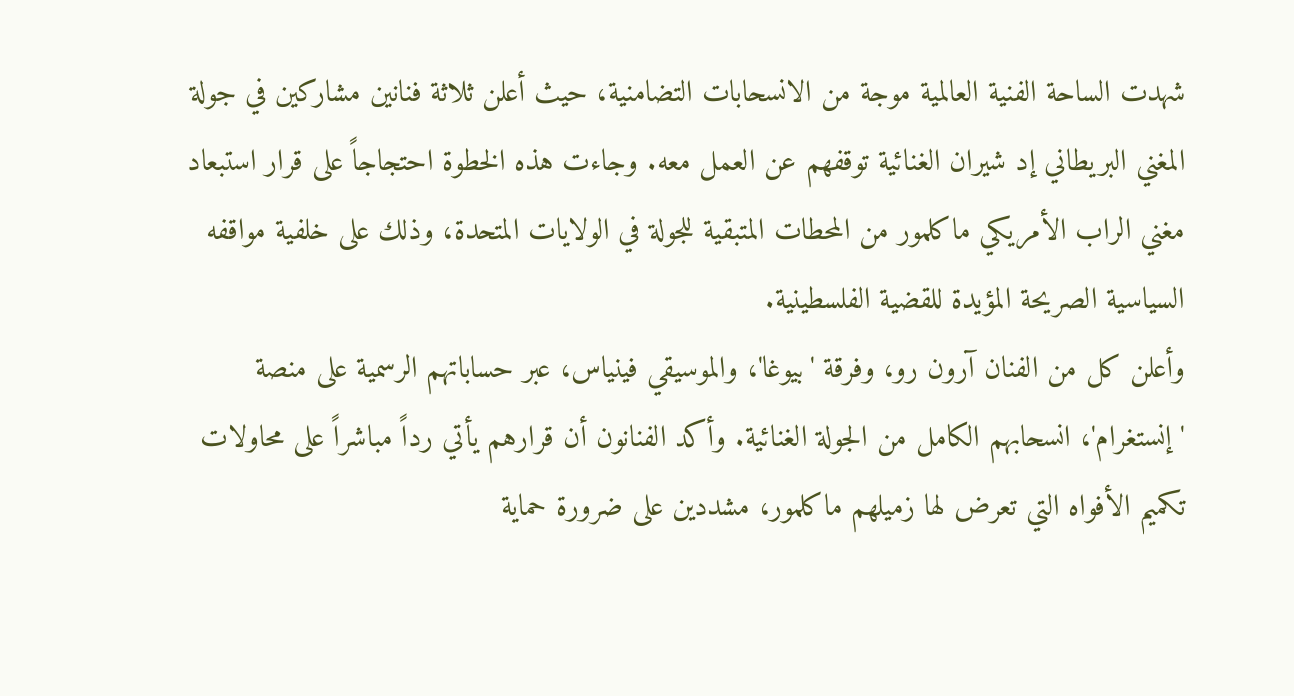شهدت الساحة الفنية العالمية موجة من الانسحابات التضامنية، حيث أعلن ثلاثة فنانين مشاركين في جولة المغني البريطاني إد شيران الغنائية توقفهم عن العمل معه. وجاءت هذه الخطوة احتجاجاً على قرار استبعاد مغني الراب الأمريكي ماكلمور من المحطات المتبقية للجولة في الولايات المتحدة، وذلك على خلفية مواقفه السياسية الصريحة المؤيدة للقضية الفلسطينية.
وأعلن كل من الفنان آرون رو، وفرقة 'بيوغا'، والموسيقي فينياس، عبر حساباتهم الرسمية على منصة 'إنستغرام'، انسحابهم الكامل من الجولة الغنائية. وأكد الفنانون أن قرارهم يأتي رداً مباشراً على محاولات تكميم الأفواه التي تعرض لها زميلهم ماكلمور، مشددين على ضرورة حماية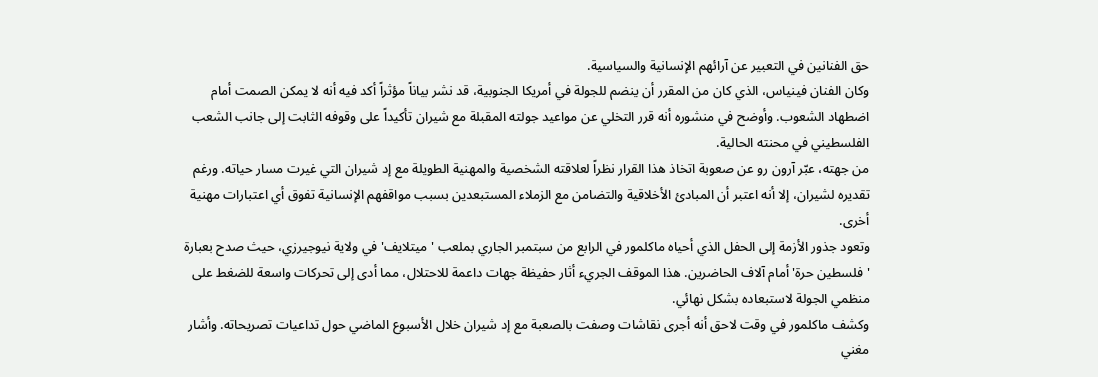حق الفنانين في التعبير عن آرائهم الإنسانية والسياسية.
وكان الفنان فينياس، الذي كان من المقرر أن ينضم للجولة في أمريكا الجنوبية، قد نشر بياناً مؤثراً أكد فيه أنه لا يمكن الصمت أمام اضطهاد الشعوب. وأوضح في منشوره أنه قرر التخلي عن مواعيد جولته المقبلة مع شيران تأكيداً على وقوفه الثابت إلى جانب الشعب الفلسطيني في محنته الحالية.
من جهته، عبّر آرون رو عن صعوبة اتخاذ هذا القرار نظراً لعلاقته الشخصية والمهنية الطويلة مع إد شيران التي غيرت مسار حياته. ورغم تقديره لشيران، إلا أنه اعتبر أن المبادئ الأخلاقية والتضامن مع الزملاء المستبعدين بسبب مواقفهم الإنسانية تفوق أي اعتبارات مهنية أخرى.
وتعود جذور الأزمة إلى الحفل الذي أحياه ماكلمور في الرابع من سبتمبر الجاري بملعب 'ميتلايف' في ولاية نيوجيرزي، حيث صدح بعبارة 'فلسطين حرة' أمام آلاف الحاضرين. هذا الموقف الجريء أثار حفيظة جهات داعمة للاحتلال، مما أدى إلى تحركات واسعة للضغط على منظمي الجولة لاستبعاده بشكل نهائي.
وكشف ماكلمور في وقت لاحق أنه أجرى نقاشات وصفت بالصعبة مع إد شيران خلال الأسبوع الماضي حول تداعيات تصريحاته. وأشار مغني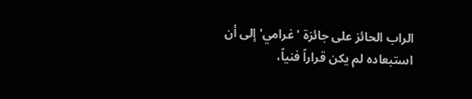الراب الحائز على جائزة 'غرامي' إلى أن استبعاده لم يكن قراراً فنياً،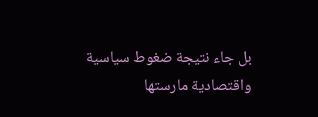بل جاء نتيجة ضغوط سياسية واقتصادية مارستها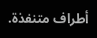أطراف متنفذة.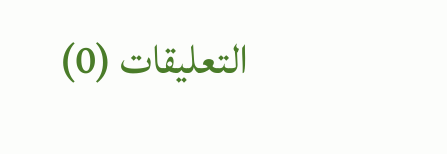التعليقات (0)